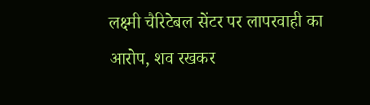लक्ष्मी चैरिटेबल सेंटर पर लापरवाही का आरोप, शव रखकर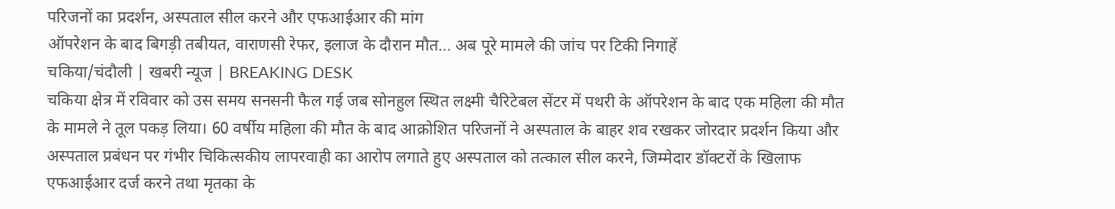परिजनों का प्रदर्शन, अस्पताल सील करने और एफआईआर की मांग
ऑपरेशन के बाद बिगड़ी तबीयत, वाराणसी रेफर, इलाज के दौरान मौत… अब पूरे मामले की जांच पर टिकी निगाहें
चकिया/चंदौली | खबरी न्यूज | BREAKING DESK
चकिया क्षेत्र में रविवार को उस समय सनसनी फैल गई जब सोनहुल स्थित लक्ष्मी चैरिटेबल सेंटर में पथरी के ऑपरेशन के बाद एक महिला की मौत के मामले ने तूल पकड़ लिया। 60 वर्षीय महिला की मौत के बाद आक्रोशित परिजनों ने अस्पताल के बाहर शव रखकर जोरदार प्रदर्शन किया और अस्पताल प्रबंधन पर गंभीर चिकित्सकीय लापरवाही का आरोप लगाते हुए अस्पताल को तत्काल सील करने, जिम्मेदार डॉक्टरों के खिलाफ एफआईआर दर्ज करने तथा मृतका के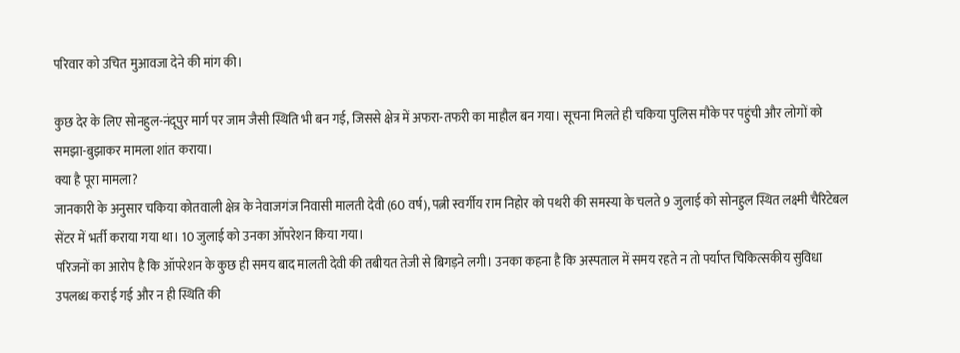परिवार को उचित मुआवजा देने की मांग की।

कुछ देर के लिए सोनहुल-नंदूपुर मार्ग पर जाम जैसी स्थिति भी बन गई, जिससे क्षेत्र में अफरा-तफरी का माहौल बन गया। सूचना मिलते ही चकिया पुलिस मौके पर पहुंची और लोगों को समझा-बुझाकर मामला शांत कराया।
क्या है पूरा मामला?
जानकारी के अनुसार चकिया कोतवाली क्षेत्र के नेवाजगंज निवासी मालती देवी (60 वर्ष), पत्नी स्वर्गीय राम निहोर को पथरी की समस्या के चलते 9 जुलाई को सोनहुल स्थित लक्ष्मी चैरिटेबल सेंटर में भर्ती कराया गया था। 10 जुलाई को उनका ऑपरेशन किया गया।
परिजनों का आरोप है कि ऑपरेशन के कुछ ही समय बाद मालती देवी की तबीयत तेजी से बिगड़ने लगी। उनका कहना है कि अस्पताल में समय रहते न तो पर्याप्त चिकित्सकीय सुविधा उपलब्ध कराई गई और न ही स्थिति की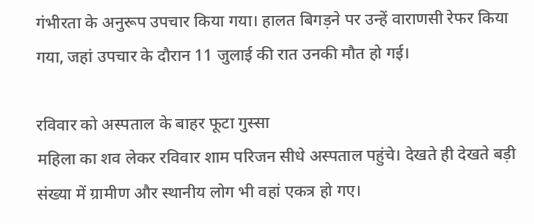गंभीरता के अनुरूप उपचार किया गया। हालत बिगड़ने पर उन्हें वाराणसी रेफर किया गया, जहां उपचार के दौरान 11 जुलाई की रात उनकी मौत हो गई।

रविवार को अस्पताल के बाहर फूटा गुस्सा
महिला का शव लेकर रविवार शाम परिजन सीधे अस्पताल पहुंचे। देखते ही देखते बड़ी संख्या में ग्रामीण और स्थानीय लोग भी वहां एकत्र हो गए।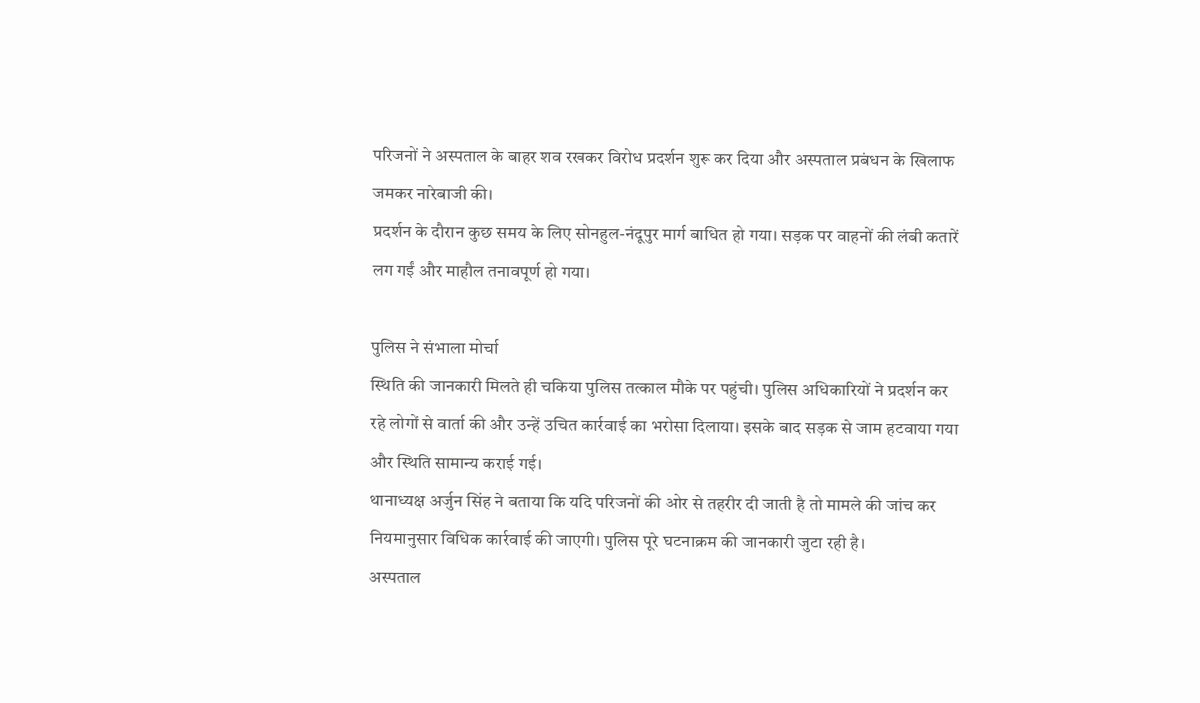परिजनों ने अस्पताल के बाहर शव रखकर विरोध प्रदर्शन शुरू कर दिया और अस्पताल प्रबंधन के खिलाफ जमकर नारेबाजी की।
प्रदर्शन के दौरान कुछ समय के लिए सोनहुल-नंदूपुर मार्ग बाधित हो गया। सड़क पर वाहनों की लंबी कतारें लग गईं और माहौल तनावपूर्ण हो गया।

पुलिस ने संभाला मोर्चा
स्थिति की जानकारी मिलते ही चकिया पुलिस तत्काल मौके पर पहुंची। पुलिस अधिकारियों ने प्रदर्शन कर रहे लोगों से वार्ता की और उन्हें उचित कार्रवाई का भरोसा दिलाया। इसके बाद सड़क से जाम हटवाया गया और स्थिति सामान्य कराई गई।
थानाध्यक्ष अर्जुन सिंह ने बताया कि यदि परिजनों की ओर से तहरीर दी जाती है तो मामले की जांच कर नियमानुसार विधिक कार्रवाई की जाएगी। पुलिस पूरे घटनाक्रम की जानकारी जुटा रही है।
अस्पताल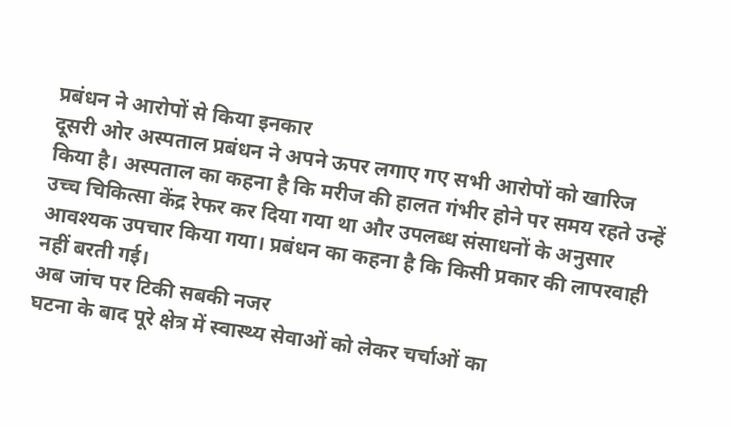प्रबंधन ने आरोपों से किया इनकार
दूसरी ओर अस्पताल प्रबंधन ने अपने ऊपर लगाए गए सभी आरोपों को खारिज किया है। अस्पताल का कहना है कि मरीज की हालत गंभीर होने पर समय रहते उन्हें उच्च चिकित्सा केंद्र रेफर कर दिया गया था और उपलब्ध संसाधनों के अनुसार आवश्यक उपचार किया गया। प्रबंधन का कहना है कि किसी प्रकार की लापरवाही नहीं बरती गई।
अब जांच पर टिकी सबकी नजर
घटना के बाद पूरे क्षेत्र में स्वास्थ्य सेवाओं को लेकर चर्चाओं का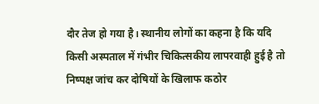दौर तेज हो गया है। स्थानीय लोगों का कहना है कि यदि किसी अस्पताल में गंभीर चिकित्सकीय लापरवाही हुई है तो निष्पक्ष जांच कर दोषियों के खिलाफ कठोर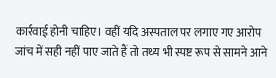कार्रवाई होनी चाहिए। वहीं यदि अस्पताल पर लगाए गए आरोप जांच में सही नहीं पाए जाते हैं तो तथ्य भी स्पष्ट रूप से सामने आने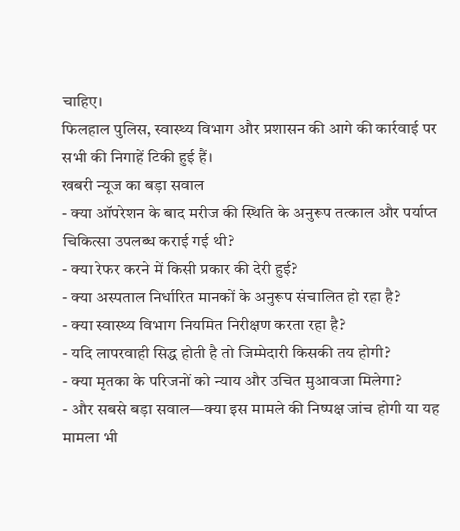चाहिए।
फिलहाल पुलिस, स्वास्थ्य विभाग और प्रशासन की आगे की कार्रवाई पर सभी की निगाहें टिकी हुई हैं।
खबरी न्यूज का बड़ा सवाल
- क्या ऑपरेशन के बाद मरीज की स्थिति के अनुरूप तत्काल और पर्याप्त चिकित्सा उपलब्ध कराई गई थी?
- क्या रेफर करने में किसी प्रकार की देरी हुई?
- क्या अस्पताल निर्धारित मानकों के अनुरूप संचालित हो रहा है?
- क्या स्वास्थ्य विभाग नियमित निरीक्षण करता रहा है?
- यदि लापरवाही सिद्ध होती है तो जिम्मेदारी किसकी तय होगी?
- क्या मृतका के परिजनों को न्याय और उचित मुआवजा मिलेगा?
- और सबसे बड़ा सवाल—क्या इस मामले की निष्पक्ष जांच होगी या यह मामला भी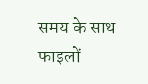समय के साथ फाइलों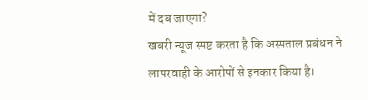में दब जाएगा?
खबरी न्यूज स्पष्ट करता है कि अस्पताल प्रबंधन ने लापरवाही के आरोपों से इनकार किया है।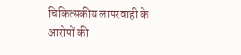चिकित्सकीय लापरवाही के आरोपों की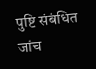पुष्टि संबंधित जांच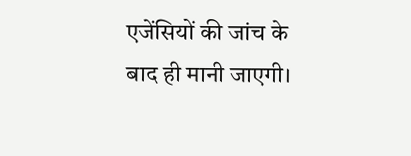एजेंसियों की जांच के बाद ही मानी जाएगी।